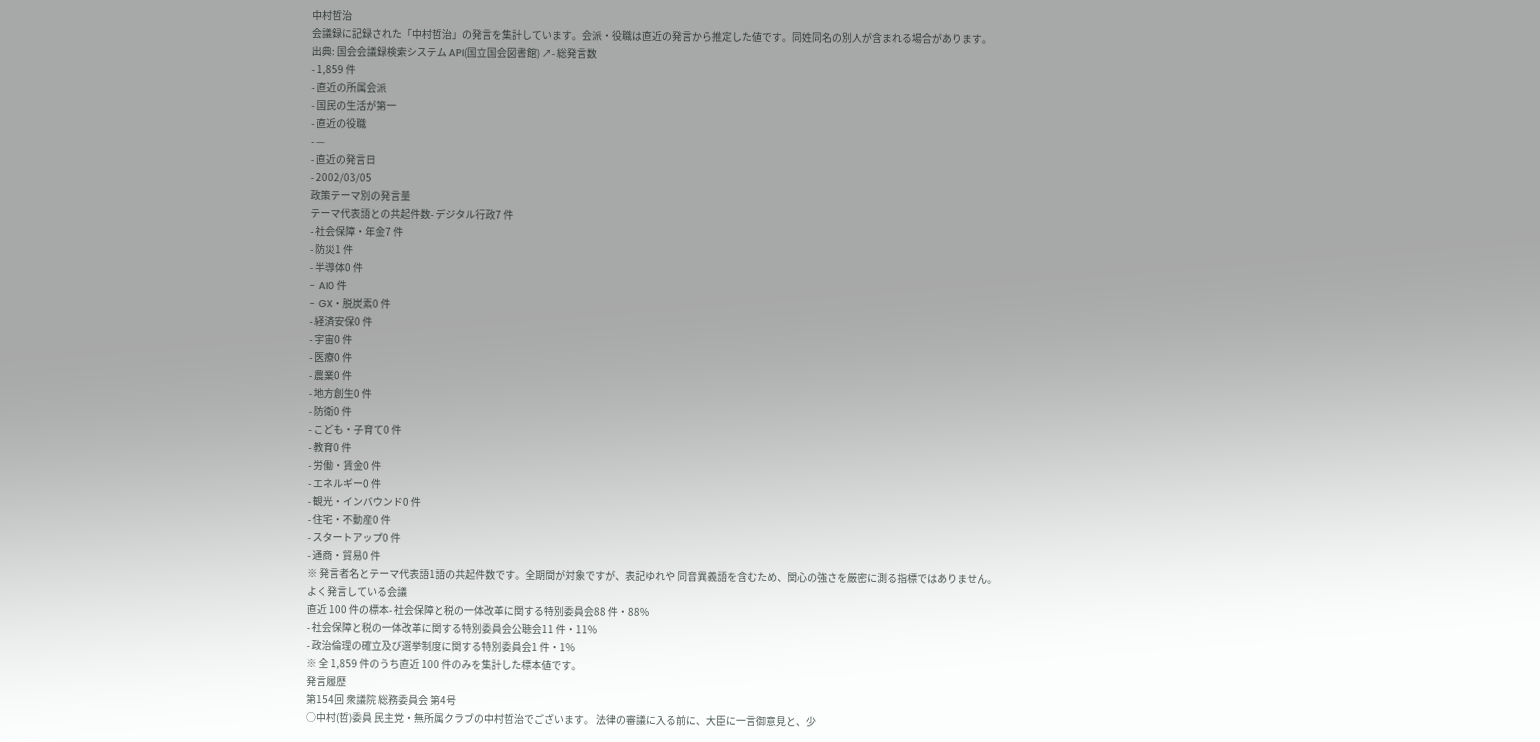中村哲治
会議録に記録された「中村哲治」の発言を集計しています。会派・役職は直近の発言から推定した値です。同姓同名の別人が含まれる場合があります。
出典: 国会会議録検索システム API(国立国会図書館) ↗- 総発言数
- 1,859 件
- 直近の所属会派
- 国民の生活が第一
- 直近の役職
- —
- 直近の発言日
- 2002/03/05
政策テーマ別の発言量
テーマ代表語との共起件数- デジタル行政7 件
- 社会保障・年金7 件
- 防災1 件
- 半導体0 件
- AI0 件
- GX・脱炭素0 件
- 経済安保0 件
- 宇宙0 件
- 医療0 件
- 農業0 件
- 地方創生0 件
- 防衛0 件
- こども・子育て0 件
- 教育0 件
- 労働・賃金0 件
- エネルギー0 件
- 観光・インバウンド0 件
- 住宅・不動産0 件
- スタートアップ0 件
- 通商・貿易0 件
※ 発言者名とテーマ代表語1語の共起件数です。全期間が対象ですが、表記ゆれや 同音異義語を含むため、関心の強さを厳密に測る指標ではありません。
よく発言している会議
直近 100 件の標本- 社会保障と税の一体改革に関する特別委員会88 件・88%
- 社会保障と税の一体改革に関する特別委員会公聴会11 件・11%
- 政治倫理の確立及び選挙制度に関する特別委員会1 件・1%
※ 全 1,859 件のうち直近 100 件のみを集計した標本値です。
発言履歴
第154回 衆議院 総務委員会 第4号
○中村(哲)委員 民主党・無所属クラブの中村哲治でございます。 法律の審議に入る前に、大臣に一言御意見と、少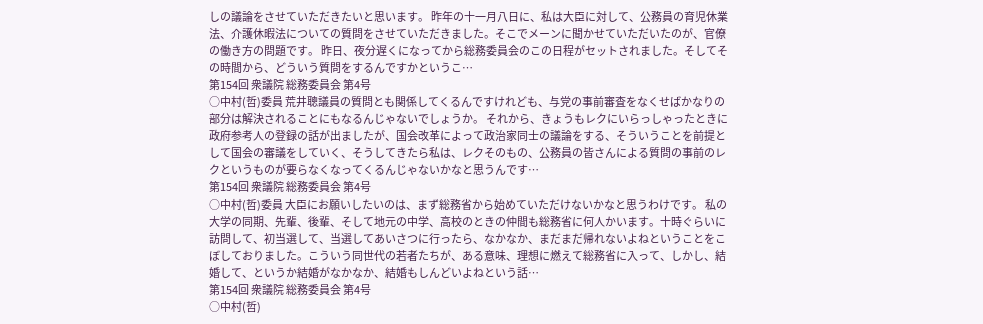しの議論をさせていただきたいと思います。 昨年の十一月八日に、私は大臣に対して、公務員の育児休業法、介護休暇法についての質問をさせていただきました。そこでメーンに聞かせていただいたのが、官僚の働き方の問題です。 昨日、夜分遅くになってから総務委員会のこの日程がセットされました。そしてその時間から、どういう質問をするんですかというこ…
第154回 衆議院 総務委員会 第4号
○中村(哲)委員 荒井聰議員の質問とも関係してくるんですけれども、与党の事前審査をなくせばかなりの部分は解決されることにもなるんじゃないでしょうか。 それから、きょうもレクにいらっしゃったときに政府参考人の登録の話が出ましたが、国会改革によって政治家同士の議論をする、そういうことを前提として国会の審議をしていく、そうしてきたら私は、レクそのもの、公務員の皆さんによる質問の事前のレクというものが要らなくなってくるんじゃないかなと思うんです…
第154回 衆議院 総務委員会 第4号
○中村(哲)委員 大臣にお願いしたいのは、まず総務省から始めていただけないかなと思うわけです。 私の大学の同期、先輩、後輩、そして地元の中学、高校のときの仲間も総務省に何人かいます。十時ぐらいに訪問して、初当選して、当選してあいさつに行ったら、なかなか、まだまだ帰れないよねということをこぼしておりました。こういう同世代の若者たちが、ある意味、理想に燃えて総務省に入って、しかし、結婚して、というか結婚がなかなか、結婚もしんどいよねという話…
第154回 衆議院 総務委員会 第4号
○中村(哲)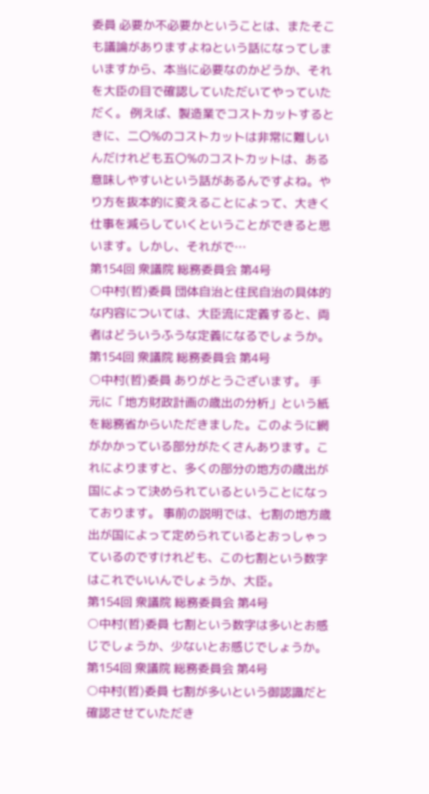委員 必要か不必要かということは、またそこも議論がありますよねという話になってしまいますから、本当に必要なのかどうか、それを大臣の目で確認していただいてやっていただく。 例えば、製造業でコストカットするときに、二〇%のコストカットは非常に難しいんだけれども五〇%のコストカットは、ある意味しやすいという話があるんですよね。やり方を抜本的に変えることによって、大きく仕事を減らしていくということができると思います。しかし、それがで…
第154回 衆議院 総務委員会 第4号
○中村(哲)委員 団体自治と住民自治の具体的な内容については、大臣流に定義すると、両者はどういうふうな定義になるでしょうか。
第154回 衆議院 総務委員会 第4号
○中村(哲)委員 ありがとうございます。 手元に「地方財政計画の歳出の分析」という紙を総務省からいただきました。このように網がかかっている部分がたくさんあります。これによりますと、多くの部分の地方の歳出が国によって決められているということになっております。 事前の説明では、七割の地方歳出が国によって定められているとおっしゃっているのですけれども、この七割という数字はこれでいいんでしょうか、大臣。
第154回 衆議院 総務委員会 第4号
○中村(哲)委員 七割という数字は多いとお感じでしょうか、少ないとお感じでしょうか。
第154回 衆議院 総務委員会 第4号
○中村(哲)委員 七割が多いという御認識だと確認させていただき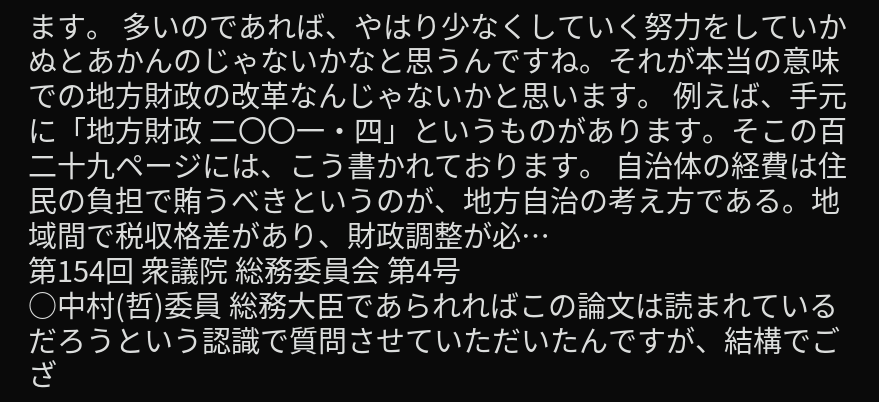ます。 多いのであれば、やはり少なくしていく努力をしていかぬとあかんのじゃないかなと思うんですね。それが本当の意味での地方財政の改革なんじゃないかと思います。 例えば、手元に「地方財政 二〇〇一・四」というものがあります。そこの百二十九ページには、こう書かれております。 自治体の経費は住民の負担で賄うべきというのが、地方自治の考え方である。地域間で税収格差があり、財政調整が必…
第154回 衆議院 総務委員会 第4号
○中村(哲)委員 総務大臣であられればこの論文は読まれているだろうという認識で質問させていただいたんですが、結構でござ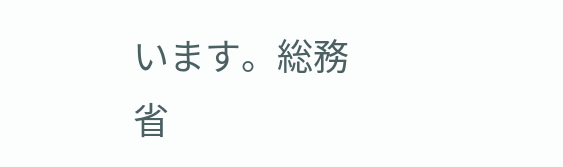います。総務省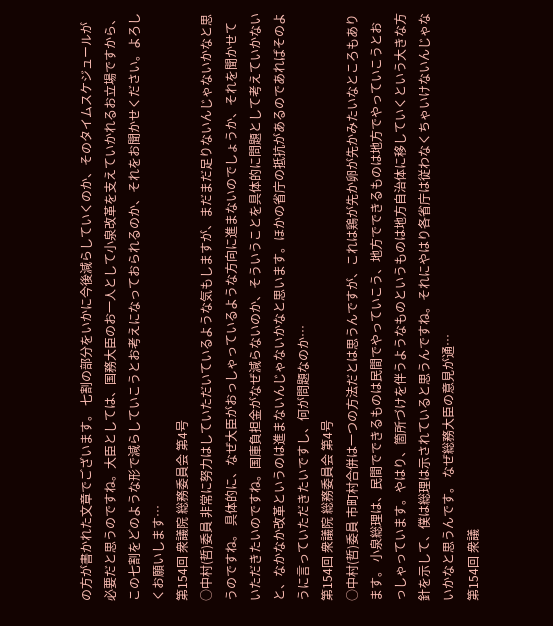の方が書かれた文章でございます。 七割の部分をいかに今後減らしていくのか、そのタイムスケジュールが必要だと思うのですね。大臣としては、国務大臣のお一人として小泉改革を支えていかれるお立場ですから、この七割をどのような形で減らしていこうとお考えになっておられるのか、それをお聞かせください。よろしくお願いします…
第154回 衆議院 総務委員会 第4号
○中村(哲)委員 非常に努力はしていただいているような気もしますが、まだまだ足りないんじゃないかなと思うのですね。 具体的に、なぜ大臣がおっしゃっているような方向に進まないのでしょうか、それを聞かせていただきたいのですね。国庫負担金がなぜ減らないのか、そういうことを具体的に問題として考えていかないと、なかなか改革というのは進まないんじゃないかなと思います。ほかの省庁の抵抗があるのであればそのように言っていただきたいですし、何が問題なのか…
第154回 衆議院 総務委員会 第4号
○中村(哲)委員 市町村合併は一つの方法だとは思うんですが、これは鶏が先か卵が先かみたいなところもあります。 小泉総理は、民間でできるものは民間でやっていこう、地方でできるものは地方でやっていこうとおっしゃっています。やはり、箇所づけを伴うようなものというものは地方自治体に移していくという大きな方針を示して、僕は総理は示されていると思うんですね。それにやはり各省庁は従わなくちゃいけないんじゃないかなと思うんです。 なぜ総務大臣の意見が通…
第154回 衆議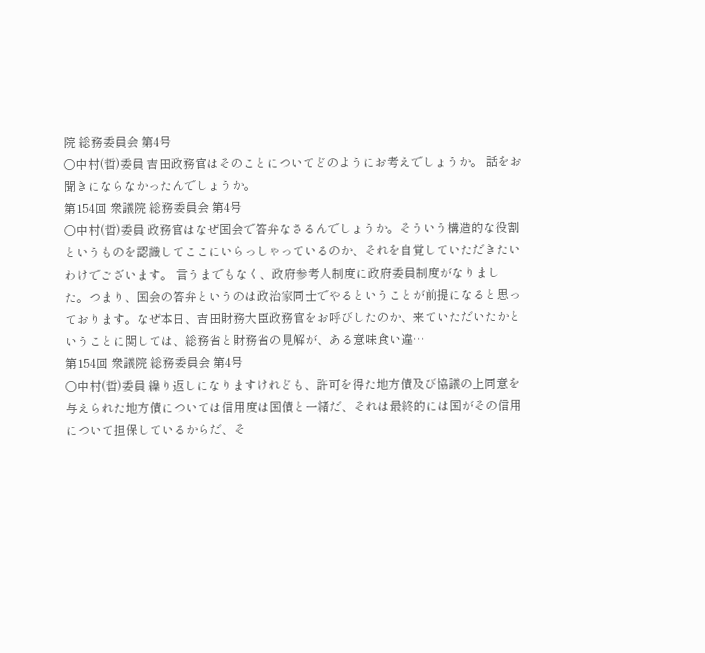院 総務委員会 第4号
○中村(哲)委員 吉田政務官はそのことについてどのようにお考えでしょうか。 話をお聞きにならなかったんでしょうか。
第154回 衆議院 総務委員会 第4号
○中村(哲)委員 政務官はなぜ国会で答弁なさるんでしょうか。そういう構造的な役割というものを認識してここにいらっしゃっているのか、それを自覚していただきたいわけでございます。 言うまでもなく、政府参考人制度に政府委員制度がなりました。つまり、国会の答弁というのは政治家同士でやるということが前提になると思っております。なぜ本日、吉田財務大臣政務官をお呼びしたのか、来ていただいたかということに関しては、総務省と財務省の見解が、ある意味食い違…
第154回 衆議院 総務委員会 第4号
○中村(哲)委員 繰り返しになりますけれども、許可を得た地方債及び協議の上同意を与えられた地方債については信用度は国債と一緒だ、それは最終的には国がその信用について担保しているからだ、そ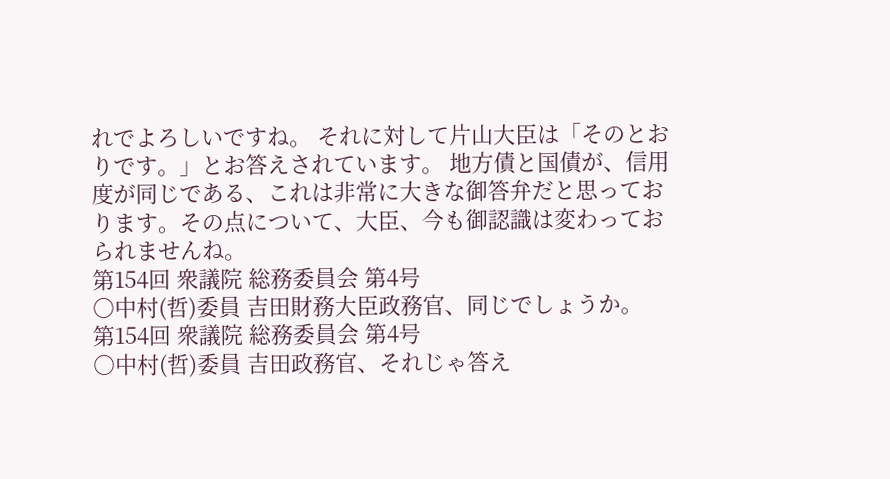れでよろしいですね。 それに対して片山大臣は「そのとおりです。」とお答えされています。 地方債と国債が、信用度が同じである、これは非常に大きな御答弁だと思っております。その点について、大臣、今も御認識は変わっておられませんね。
第154回 衆議院 総務委員会 第4号
○中村(哲)委員 吉田財務大臣政務官、同じでしょうか。
第154回 衆議院 総務委員会 第4号
○中村(哲)委員 吉田政務官、それじゃ答え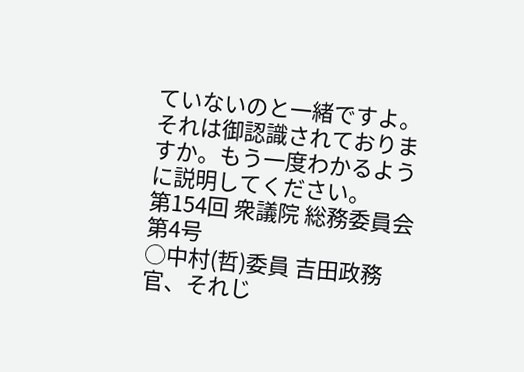ていないのと一緒ですよ。それは御認識されておりますか。もう一度わかるように説明してください。
第154回 衆議院 総務委員会 第4号
○中村(哲)委員 吉田政務官、それじ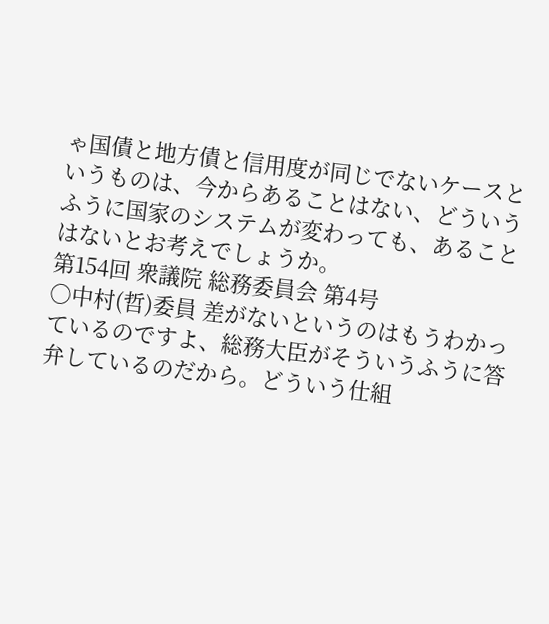ゃ国債と地方債と信用度が同じでないケースというものは、今からあることはない、どういうふうに国家のシステムが変わっても、あることはないとお考えでしょうか。
第154回 衆議院 総務委員会 第4号
○中村(哲)委員 差がないというのはもうわかっているのですよ、総務大臣がそういうふうに答弁しているのだから。どういう仕組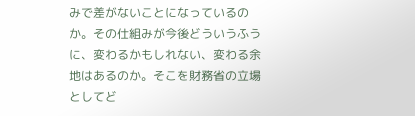みで差がないことになっているのか。その仕組みが今後どういうふうに、変わるかもしれない、変わる余地はあるのか。そこを財務省の立場としてど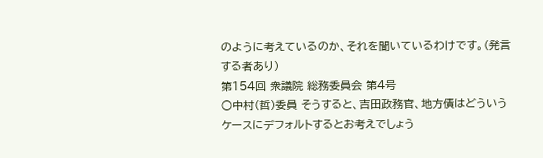のように考えているのか、それを聞いているわけです。(発言する者あり)
第154回 衆議院 総務委員会 第4号
○中村(哲)委員 そうすると、吉田政務官、地方債はどういうケースにデフォルトするとお考えでしょう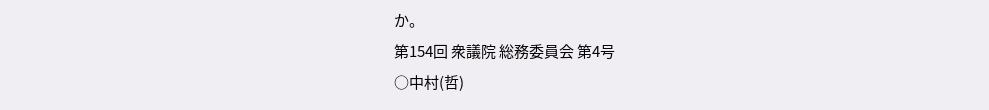か。
第154回 衆議院 総務委員会 第4号
○中村(哲)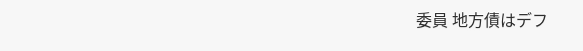委員 地方債はデフ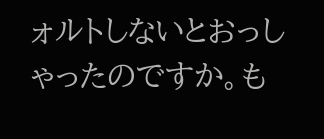ォルトしないとおっしゃったのですか。も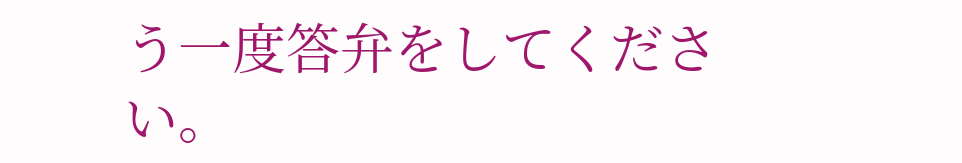う一度答弁をしてください。